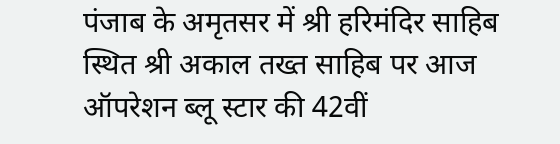पंजाब के अमृतसर में श्री हरिमंदिर साहिब स्थित श्री अकाल तख्त साहिब पर आज ऑपरेशन ब्लू स्टार की 42वीं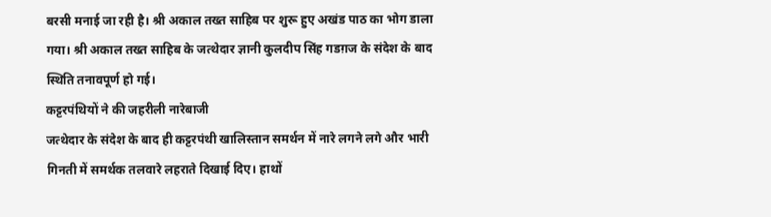बरसी मनाई जा रही है। श्री अकाल तख्त साहिब पर शुरू हुए अखंड पाठ का भोग डाला गया। श्री अकाल तख्त साहिब के जत्थेदार ज्ञानी कुलदीप सिंह गडग़ज के संदेश के बाद स्थिति तनावपूर्ण हो गई।
कट्टरपंथियों ने की जहरीली नारेबाजी
जत्थेदार के संदेश के बाद ही कट्टरपंथी खालिस्तान समर्थन में नारे लगने लगे और भारी गिनती में समर्थक तलवारे लहराते दिखाई दिए। हाथों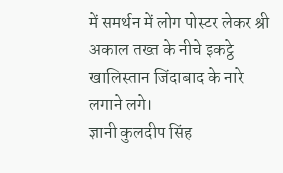में समर्थन में लोग पोस्टर लेकर श्री अकाल तख्त के नीचे इकट्ठे खालिस्तान जिंदाबाद के नारे लगाने लगे।
ज्ञानी कुलदीप सिंह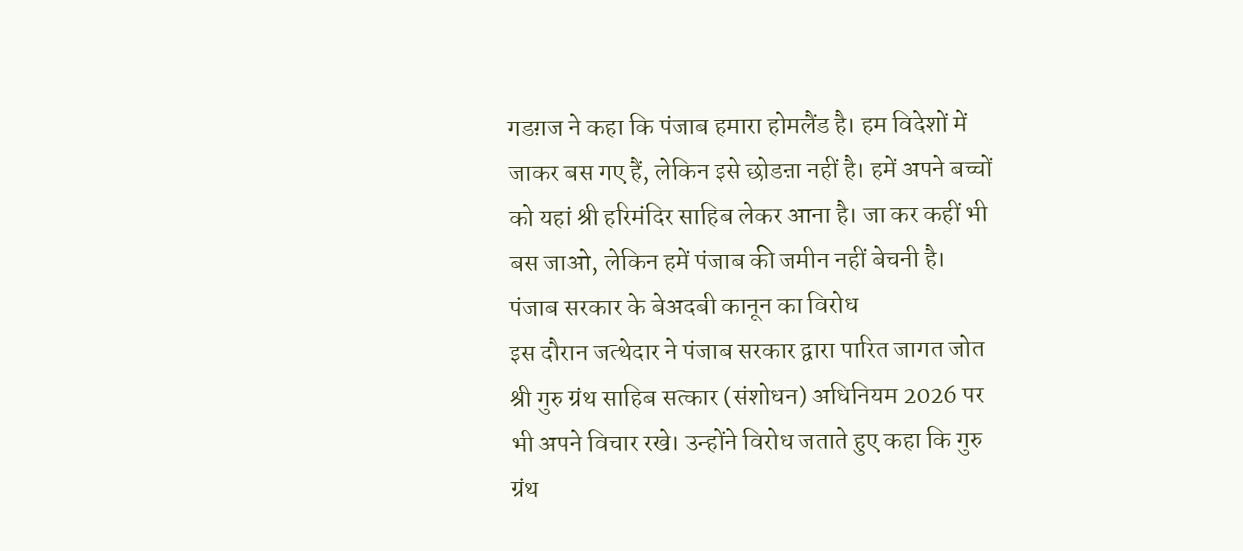गडग़ज ने कहा कि पंजाब हमारा होमलैंड है। हम विदेशों में जाकर बस गए हैं, लेकिन इसे छोडऩा नहीं है। हमें अपने बच्चों को यहां श्री हरिमंदिर साहिब लेकर आना है। जा कर कहीं भी बस जाओ, लेकिन हमें पंजाब की जमीन नहीं बेचनी है।
पंजाब सरकार के बेअदबी कानून का विरोध
इस दौरान जत्थेदार ने पंजाब सरकार द्वारा पारित जागत जोत श्री गुरु ग्रंथ साहिब सत्कार (संशोधन) अधिनियम 2026 पर भी अपने विचार रखे। उन्होंने विरोध जताते हुए कहा कि गुरु ग्रंथ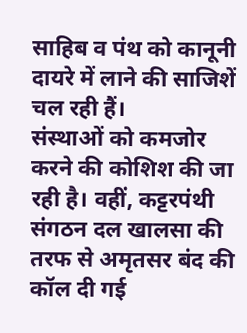साहिब व पंथ को कानूनी दायरे में लाने की साजिशें चल रही हैं।
संस्थाओं को कमजोर करने की कोशिश की जा रही है। वहीं, कट्टरपंथी संगठन दल खालसा की तरफ से अमृतसर बंद की कॉल दी गई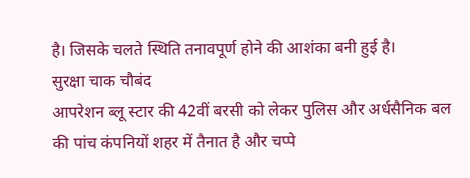है। जिसके चलते स्थिति तनावपूर्ण होने की आशंका बनी हुई है।
सुरक्षा चाक चौबंद
आपरेशन ब्लू स्टार की 42वीं बरसी को लेकर पुलिस और अर्धसैनिक बल की पांच कंपनियों शहर में तैनात है और चप्पे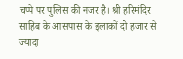चप्पे पर पुलिस की नजर है। श्री हरिमंदिर साहिब के आसपास के इलाकों दो हजार से ज्यादा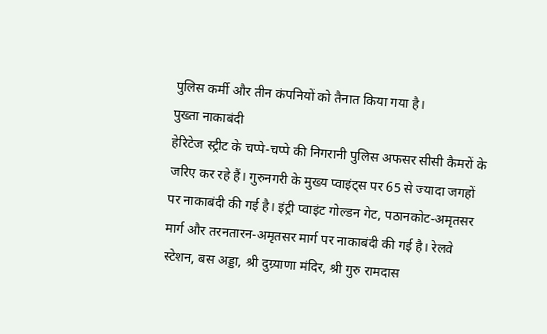पुलिस कर्मी और तीन कंपनियों को तैनात किया गया है।
पुख्ता नाकाबंदी
हेरिटेज स्ट्रीट के चप्पे-चप्पे की निगरानी पुलिस अफसर सीसी कैमरों के जरिए कर रहे हैं। गुरुनगरी के मुख्य प्वाइंट्स पर 65 से ज्यादा जगहों पर नाकाबंदी की गई है। इंट्री प्वाइंट गोल्डन गेट, पठानकोट-अमृतसर मार्ग और तरनतारन-अमृतसर मार्ग पर नाकाबंदी की गई है। रेलवे स्टेशन, बस अड्डा, श्री दुग्र्याणा मंदिर, श्री गुरु रामदास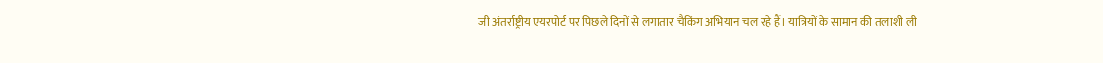जी अंतर्राष्ट्रीय एयरपोर्ट पर पिछले दिनों से लगातार चैकिंग अभियान चल रहे हैं। यात्रियों के सामान की तलाशी ली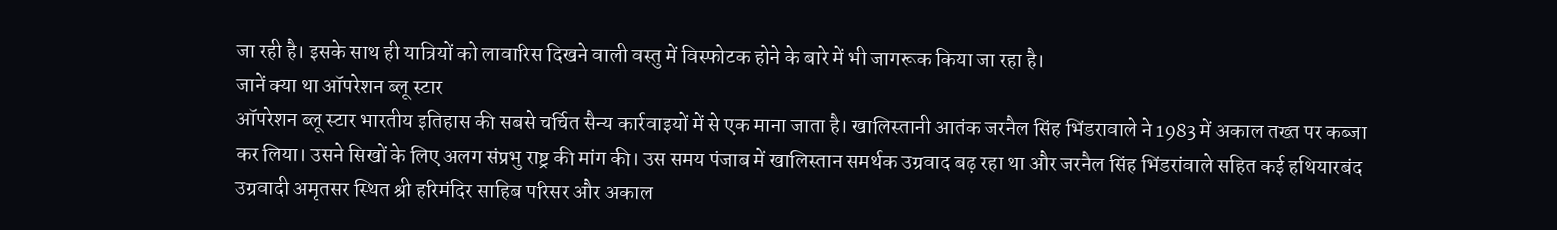जा रही है। इसके साथ ही यात्रियों को लावारिस दिखने वाली वस्तु में विस्फोटक होने के बारे में भी जागरूक किया जा रहा है।
जानें क्या था ऑपरेशन ब्लू स्टार
ऑपरेशन ब्लू स्टार भारतीय इतिहास की सबसे चर्चित सैन्य कार्रवाइयों में से एक माना जाता है। खालिस्तानी आतंक जरनैल सिंह भिंडरावाले ने 1983 में अकाल तख्त पर कब्जा कर लिया। उसने सिखों के लिए अलग संप्रभु राष्ट्र की मांग की। उस समय पंजाब में खालिस्तान समर्थक उग्रवाद बढ़ रहा था और जरनैल सिंह भिंडरांवाले सहित कई हथियारबंद उग्रवादी अमृतसर स्थित श्री हरिमंदिर साहिब परिसर और अकाल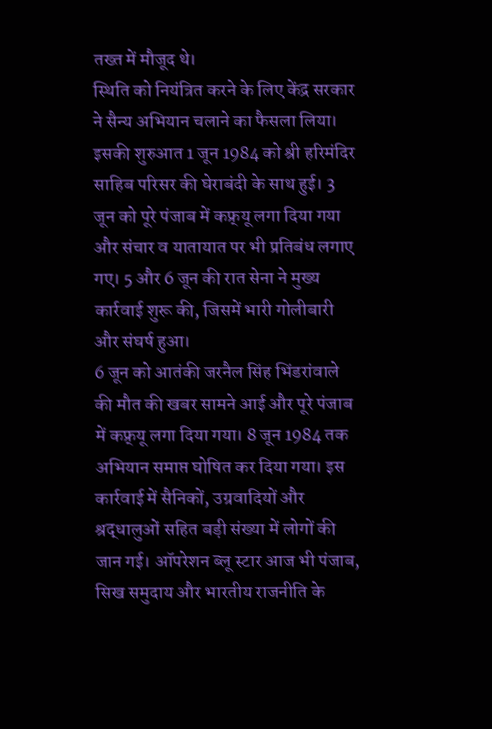तख्त में मौजूद थे।
स्थिति को नियंत्रित करने के लिए केंद्र सरकार ने सैन्य अभियान चलाने का फैसला लिया। इसकी शुरुआत 1 जून 1984 को श्री हरिमंदिर साहिब परिसर की घेराबंदी के साथ हुई। 3 जून को पूरे पंजाब में कफ्र्यू लगा दिया गया और संचार व यातायात पर भी प्रतिबंध लगाए गए। 5 और 6 जून की रात सेना ने मुख्य कार्रवाई शुरू की, जिसमें भारी गोलीबारी और संघर्ष हुआ।
6 जून को आतंकी जरनैल सिंह भिंडरांवाले की मौत की खबर सामने आई और पूरे पंजाब में कफ्र्यू लगा दिया गया। 8 जून 1984 तक अभियान समाप्त घोषित कर दिया गया। इस कार्रवाई में सैनिकों, उग्रवादियों और श्रद्धालुओं सहित बड़ी संख्या में लोगों की जान गई। ऑपरेशन ब्लू स्टार आज भी पंजाब, सिख समुदाय और भारतीय राजनीति के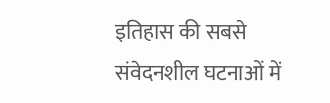इतिहास की सबसे संवेदनशील घटनाओं में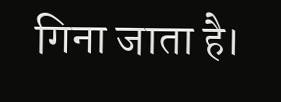गिना जाता है।